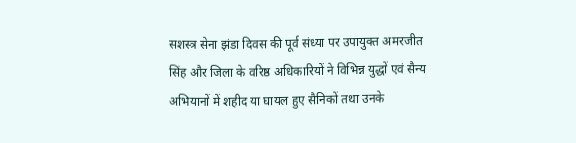सशस्त्र सेना झंडा दिवस की पूर्व संध्या पर उपायुक्त अमरजीत सिंह और जिला के वरिष्ठ अधिकारियों ने विभिन्न युद्धों एवं सैन्य अभियानों में शहीद या घायल हुए सैनिकों तथा उनके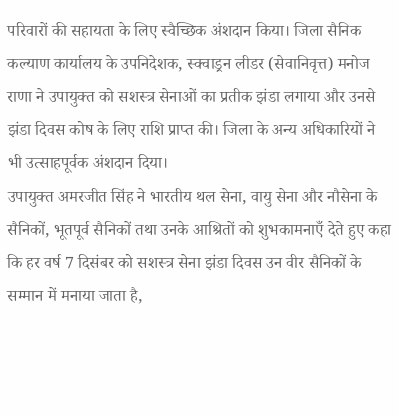परिवारों की सहायता के लिए स्वैच्छिक अंशदान किया। जिला सैनिक कल्याण कार्यालय के उपनिदेशक, स्क्वाड्रन लीडर (सेवानिवृत्त) मनोज राणा ने उपायुक्त को सशस्त्र सेनाओं का प्रतीक झंडा लगाया और उनसे झंडा दिवस कोष के लिए राशि प्राप्त की। जिला के अन्य अधिकारियों ने भी उत्साहपूर्वक अंशदान दिया।
उपायुक्त अमरजीत सिंह ने भारतीय थल सेना, वायु सेना और नौसेना के सैनिकों, भूतपूर्व सैनिकों तथा उनके आश्रितों को शुभकामनाएँ देते हुए कहा कि हर वर्ष 7 दिसंबर को सशस्त्र सेना झंडा दिवस उन वीर सैनिकों के सम्मान में मनाया जाता है,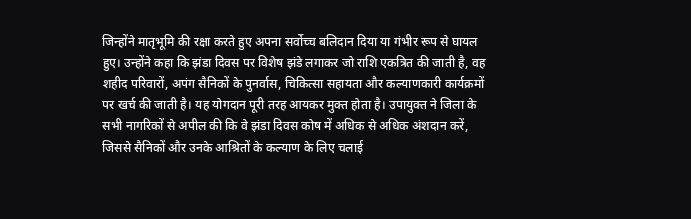जिन्होंने मातृभूमि की रक्षा करते हुए अपना सर्वोच्च बलिदान दिया या गंभीर रूप से घायल हुए। उन्होंने कहा कि झंडा दिवस पर विशेष झंडे लगाकर जो राशि एकत्रित की जाती है, वह शहीद परिवारों, अपंग सैनिकों के पुनर्वास, चिकित्सा सहायता और कल्याणकारी कार्यक्रमों पर खर्च की जाती है। यह योगदान पूरी तरह आयकर मुक्त होता है। उपायुक्त ने जिला के सभी नागरिकों से अपील की कि वे झंडा दिवस कोष में अधिक से अधिक अंशदान करें, जिससे सैनिकों और उनके आश्रितों के कल्याण के लिए चलाई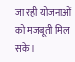जा रही योजनाओं को मजबूती मिल सके।